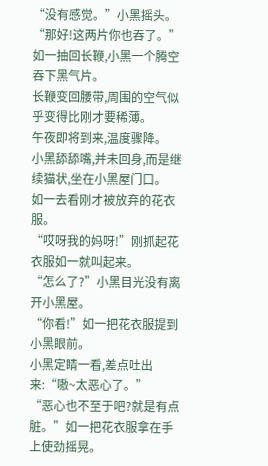“没有感觉。”小黑摇头。
“那好!这两片你也吞了。”如一抽回长鞭,小黑一个腾空吞下黑气片。
长鞭变回腰带,周围的空气似乎变得比刚才要稀薄。
午夜即将到来,温度骤降。
小黑舔舔嘴,并未回身,而是继续猫状,坐在小黑屋门口。
如一去看刚才被放弃的花衣服。
“哎呀我的妈呀!”刚抓起花衣服如一就叫起来。
“怎么了?”小黑目光没有离开小黑屋。
“你看!”如一把花衣服提到小黑眼前。
小黑定睛一看,差点吐出来:“嗷~太恶心了。”
“恶心也不至于吧?就是有点脏。”如一把花衣服拿在手上使劲摇晃。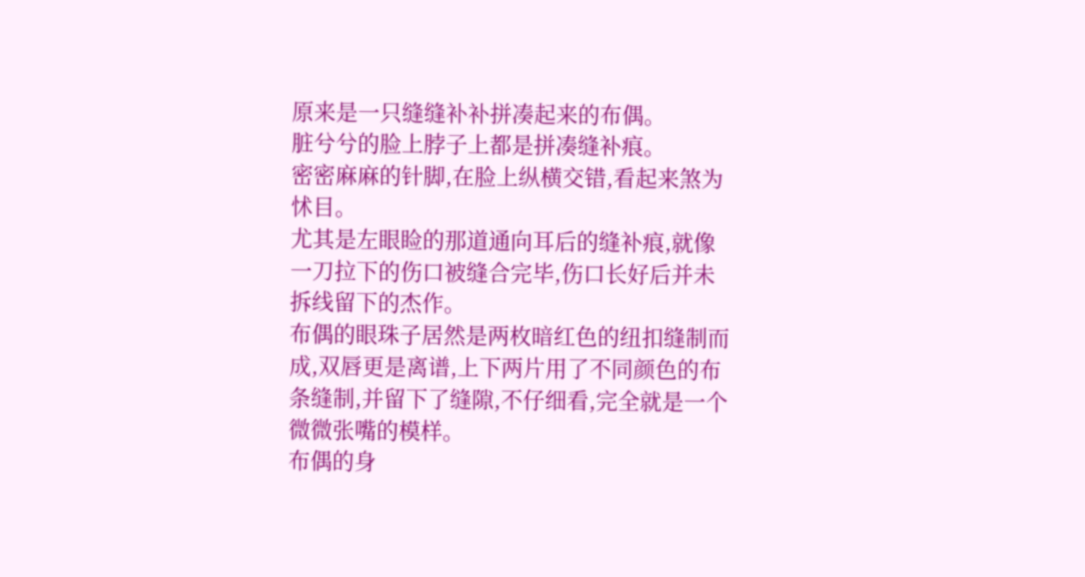原来是一只缝缝补补拼凑起来的布偶。
脏兮兮的脸上脖子上都是拼凑缝补痕。
密密麻麻的针脚,在脸上纵横交错,看起来煞为怵目。
尤其是左眼睑的那道通向耳后的缝补痕,就像一刀拉下的伤口被缝合完毕,伤口长好后并未拆线留下的杰作。
布偶的眼珠子居然是两枚暗红色的纽扣缝制而成,双唇更是离谱,上下两片用了不同颜色的布条缝制,并留下了缝隙,不仔细看,完全就是一个微微张嘴的模样。
布偶的身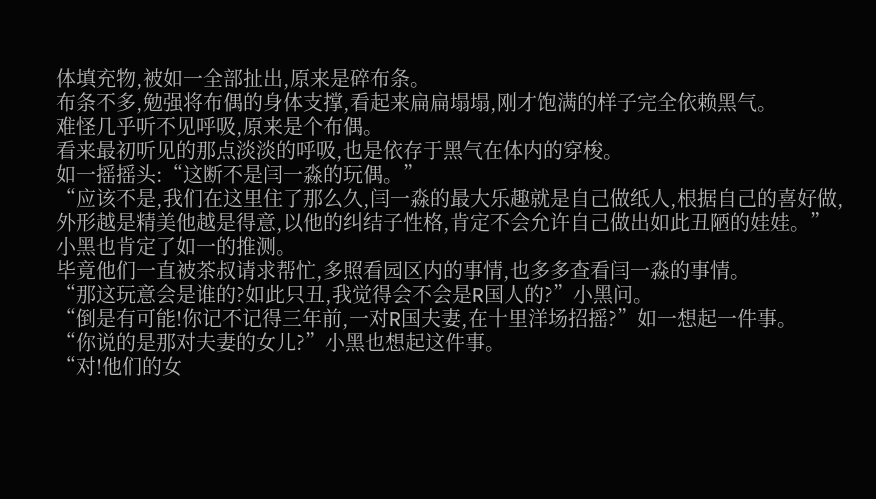体填充物,被如一全部扯出,原来是碎布条。
布条不多,勉强将布偶的身体支撑,看起来扁扁塌塌,刚才饱满的样子完全依赖黑气。
难怪几乎听不见呼吸,原来是个布偶。
看来最初听见的那点淡淡的呼吸,也是依存于黑气在体内的穿梭。
如一摇摇头:“这断不是闫一淼的玩偶。”
“应该不是,我们在这里住了那么久,闫一淼的最大乐趣就是自己做纸人,根据自己的喜好做,外形越是精美他越是得意,以他的纠结子性格,肯定不会允许自己做出如此丑陋的娃娃。”
小黑也肯定了如一的推测。
毕竟他们一直被茶叔请求帮忙,多照看园区内的事情,也多多查看闫一淼的事情。
“那这玩意会是谁的?如此只丑,我觉得会不会是R国人的?”小黑问。
“倒是有可能!你记不记得三年前,一对R国夫妻,在十里洋场招摇?”如一想起一件事。
“你说的是那对夫妻的女儿?”小黑也想起这件事。
“对!他们的女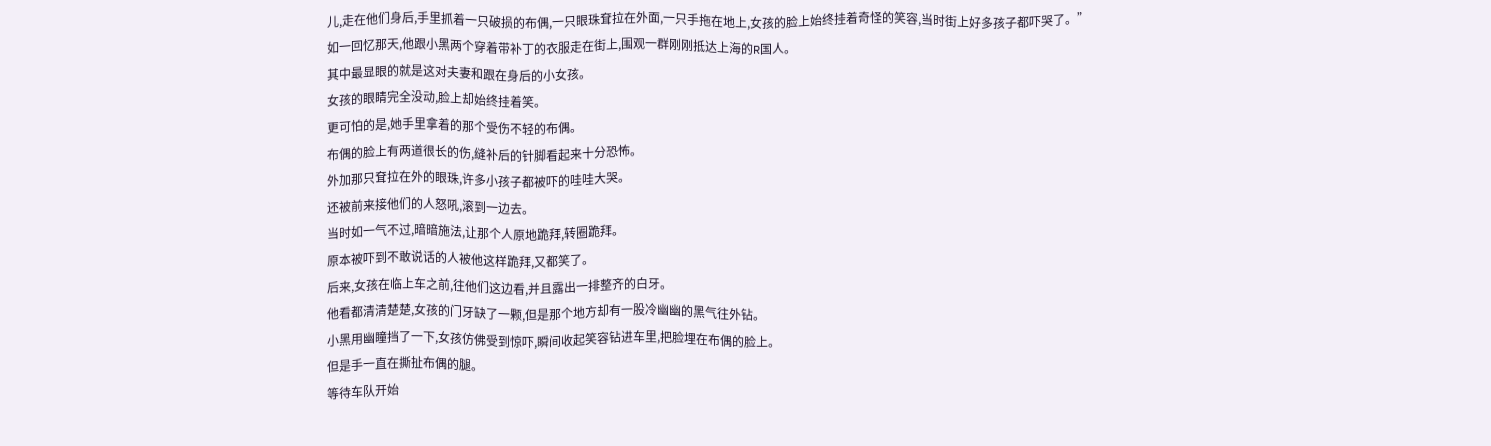儿,走在他们身后,手里抓着一只破损的布偶,一只眼珠耷拉在外面,一只手拖在地上,女孩的脸上始终挂着奇怪的笑容,当时街上好多孩子都吓哭了。”
如一回忆那天,他跟小黑两个穿着带补丁的衣服走在街上,围观一群刚刚抵达上海的R国人。
其中最显眼的就是这对夫妻和跟在身后的小女孩。
女孩的眼睛完全没动,脸上却始终挂着笑。
更可怕的是,她手里拿着的那个受伤不轻的布偶。
布偶的脸上有两道很长的伤,缝补后的针脚看起来十分恐怖。
外加那只耷拉在外的眼珠,许多小孩子都被吓的哇哇大哭。
还被前来接他们的人怒吼,滚到一边去。
当时如一气不过,暗暗施法,让那个人原地跪拜,转圈跪拜。
原本被吓到不敢说话的人被他这样跪拜,又都笑了。
后来,女孩在临上车之前,往他们这边看,并且露出一排整齐的白牙。
他看都清清楚楚,女孩的门牙缺了一颗,但是那个地方却有一股冷幽幽的黑气往外钻。
小黑用幽瞳挡了一下,女孩仿佛受到惊吓,瞬间收起笑容钻进车里,把脸埋在布偶的脸上。
但是手一直在撕扯布偶的腿。
等待车队开始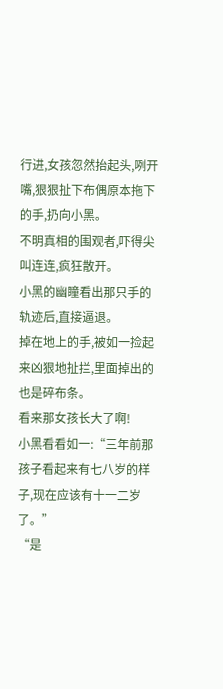行进,女孩忽然抬起头,咧开嘴,狠狠扯下布偶原本拖下的手,扔向小黑。
不明真相的围观者,吓得尖叫连连,疯狂散开。
小黑的幽瞳看出那只手的轨迹后,直接逼退。
掉在地上的手,被如一捡起来凶狠地扯拦,里面掉出的也是碎布条。
看来那女孩长大了啊!
小黑看看如一:“三年前那孩子看起来有七八岁的样子,现在应该有十一二岁了。”
“是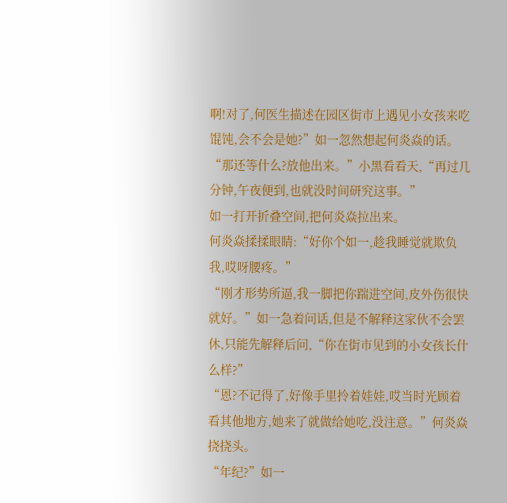啊!对了,何医生描述在园区街市上遇见小女孩来吃馄饨,会不会是她?”如一忽然想起何炎焱的话。
“那还等什么?放他出来。”小黑看看天,“再过几分钟,午夜便到,也就没时间研究这事。”
如一打开折叠空间,把何炎焱拉出来。
何炎焱揉揉眼睛:“好你个如一,趁我睡觉就欺负我,哎呀腰疼。”
“刚才形势所逼,我一脚把你踹进空间,皮外伤很快就好。”如一急着问话,但是不解释这家伙不会罢休,只能先解释后问,“你在街市见到的小女孩长什么样?”
“恩?不记得了,好像手里拎着娃娃,哎当时光顾着看其他地方,她来了就做给她吃,没注意。”何炎焱挠挠头。
“年纪?”如一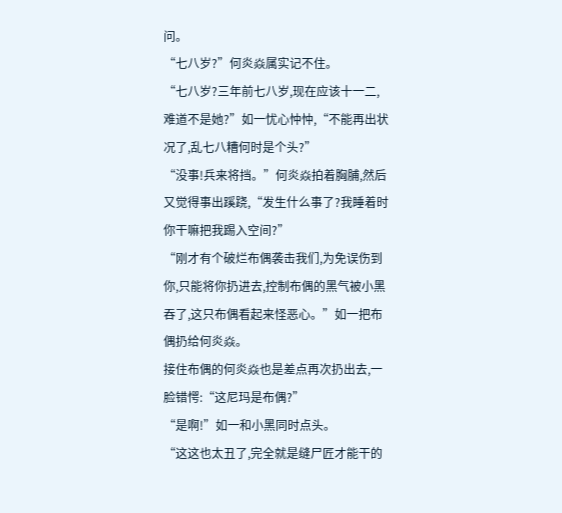问。
“七八岁?”何炎焱属实记不住。
“七八岁?三年前七八岁,现在应该十一二,难道不是她?”如一忧心忡忡,“不能再出状况了,乱七八糟何时是个头?”
“没事!兵来将挡。”何炎焱拍着胸脯,然后又觉得事出蹊跷,“发生什么事了?我睡着时你干嘛把我踢入空间?”
“刚才有个破烂布偶袭击我们,为免误伤到你,只能将你扔进去,控制布偶的黑气被小黑吞了,这只布偶看起来怪恶心。”如一把布偶扔给何炎焱。
接住布偶的何炎焱也是差点再次扔出去,一脸错愕:“这尼玛是布偶?”
“是啊!”如一和小黑同时点头。
“这这也太丑了,完全就是缝尸匠才能干的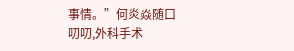事情。”何炎焱随口叨叨,外科手术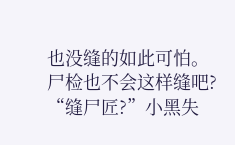也没缝的如此可怕。
尸检也不会这样缝吧?
“缝尸匠?”小黑失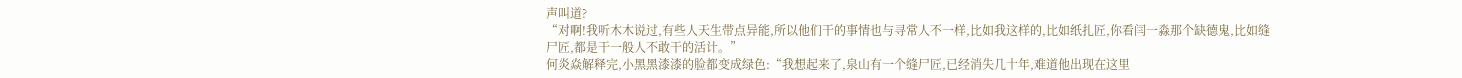声叫道?
“对啊!我听木木说过,有些人天生带点异能,所以他们干的事情也与寻常人不一样,比如我这样的,比如纸扎匠,你看闫一淼那个缺德鬼,比如缝尸匠,都是干一般人不敢干的活计。”
何炎焱解释完,小黑黑漆漆的脸都变成绿色:“我想起来了,泉山有一个缝尸匠,已经消失几十年,难道他出现在这里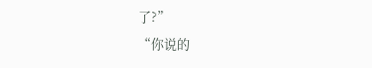了?”
“你说的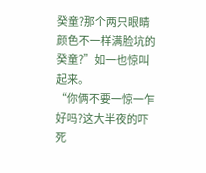癸童?那个两只眼睛颜色不一样满脸坑的癸童?”如一也惊叫起来。
“你俩不要一惊一乍好吗?这大半夜的吓死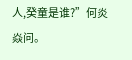人,癸童是谁?”何炎焱问。